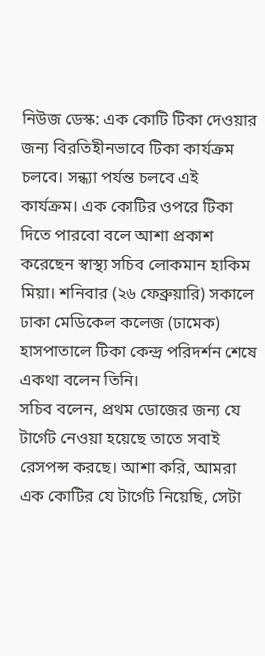নিউজ ডেস্ক: এক কোটি টিকা দেওয়ার জন্য বিরতিহীনভাবে টিকা কার্যক্রম চলবে। সন্ধ্যা পর্যন্ত চলবে এই কার্যক্রম। এক কোটির ওপরে টিকা দিতে পারবো বলে আশা প্রকাশ করেছেন স্বাস্থ্য সচিব লোকমান হাকিম মিয়া। শনিবার (২৬ ফেব্রুয়ারি) সকালে ঢাকা মেডিকেল কলেজ (ঢামেক) হাসপাতালে টিকা কেন্দ্র পরিদর্শন শেষে একথা বলেন তিনি।
সচিব বলেন, প্রথম ডোজের জন্য যে টার্গেট নেওয়া হয়েছে তাতে সবাই রেসপন্স করছে। আশা করি, আমরা এক কোটির যে টার্গেট নিয়েছি, সেটা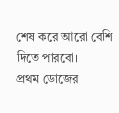শেষ করে আরো বেশি দিতে পারবো।
প্রথম ডোজের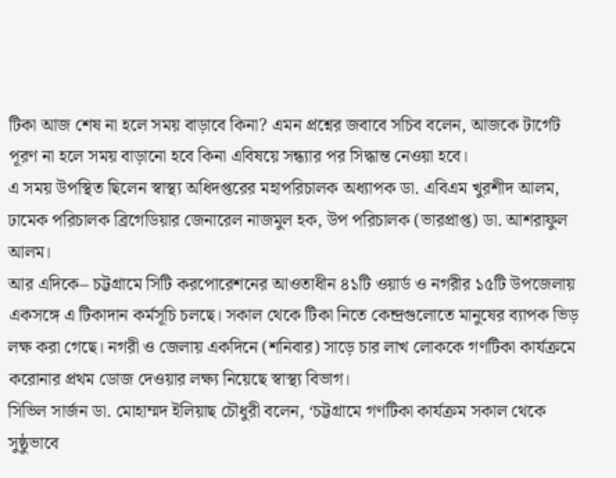টিকা আজ শেষ না হলে সময় বাড়াবে কিনা? এমন প্রশ্নের জবাবে সচিব বলেন, আজকে টার্গেট পূরণ না হলে সময় বাড়ানো হবে কিনা এবিষয়ে সন্ধ্যার পর সিদ্ধান্ত নেওয়া হবে।
এ সময় উপস্থিত ছিলেন স্বাস্থ্য অধিদপ্তরের মহাপরিচালক অধ্যাপক ডা. এবিএম খুরশীদ আলম, ঢামেক পরিচালক ব্রিগেডিয়ার জেনারেল নাজমুল হক, উপ পরিচালক (ভারপ্রাপ্ত) ডা. আশরাফুল আলম।
আর এদিকে– চট্টগ্রামে সিটি করপোরেশনের আওতাধীন ৪১টি ওয়ার্ড ও নগরীর ১৫টি উপজেলায় একসঙ্গে এ টিকাদান কর্মসূচি চলছে। সকাল থেকে টিকা নিতে কেন্দ্রগুলোতে মানুষের ব্যাপক ভিড় লক্ষ করা গেছে। নগরী ও জেলায় একদিনে (শনিবার) সাড়ে চার লাখ লোককে গণটিকা কার্যক্রমে করোনার প্রথম ডোজ দেওয়ার লক্ষ্য নিয়েছে স্বাস্থ্য বিভাগ।
সিভিল সার্জন ডা. মোহাম্মদ ইলিয়াছ চৌধুরী বলেন, ‘চট্টগ্রামে গণটিকা কার্যক্রম সকাল থেকে সুষ্ঠুভাবে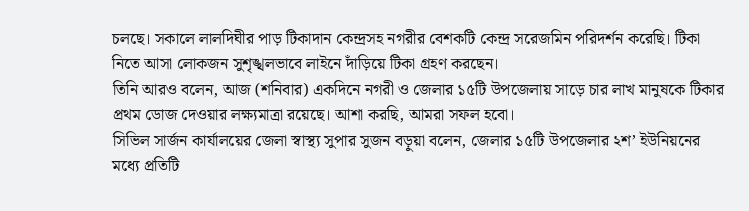চলছে। সকালে লালদিঘীর পাড় টিকাদান কেন্দ্রসহ নগরীর বেশকটি কেন্দ্র সরেজমিন পরিদর্শন করেছি। টিকা নিতে আসা লোকজন সুশৃঙ্খলভাবে লাইনে দাঁড়িয়ে টিকা গ্রহণ করছেন।
তিনি আরও বলেন, আজ (শনিবার) একদিনে নগরী ও জেলার ১৫টি উপজেলায় সাড়ে চার লাখ মানুষকে টিকার প্রথম ডোজ দেওয়ার লক্ষ্যমাত্রা রয়েছে। আশা করছি, আমরা সফল হবো।
সিভিল সার্জন কার্যালয়ের জেলা স্বাস্থ্য সুপার সুজন বড়ুয়া বলেন, জেলার ১৫টি উপজেলার ২শ’ ইউনিয়নের মধ্যে প্রতিটি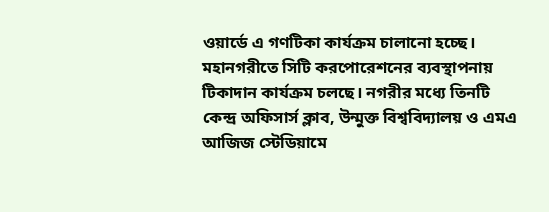ওয়ার্ডে এ গণটিকা কার্যক্রম চালানো হচ্ছে। মহানগরীতে সিটি করপোরেশনের ব্যবস্থাপনায় টিকাদান কার্যক্রম চলছে। নগরীর মধ্যে তিনটি কেন্দ্র অফিসার্স ক্লাব, উন্মুক্ত বিশ্ববিদ্যালয় ও এমএ আজিজ স্টেডিয়ামে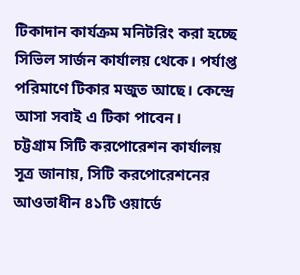টিকাদান কার্যক্রম মনিটরিং করা হচ্ছে সিভিল সার্জন কার্যালয় থেকে। পর্যাপ্ত পরিমাণে টিকার মজুত আছে। কেন্দ্রে আসা সবাই এ টিকা পাবেন।
চট্টগ্রাম সিটি করপোরেশন কার্যালয় সূত্র জানায়, সিটি করপোরেশনের আওতাধীন ৪১টি ওয়ার্ডে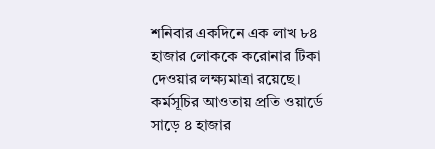শনিবার একদিনে এক লাখ ৮৪ হাজার লোককে করোনার টিকা দেওয়ার লক্ষ্যমাত্রা রয়েছে। কর্মসূচির আওতায় প্রতি ওয়ার্ডে সাড়ে ৪ হাজার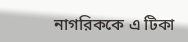নাগরিককে এ টিকা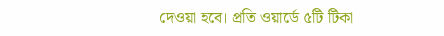দেওয়া হবে। প্রতি ওয়ার্ডে ৫টি টিকা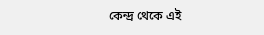কেন্দ্র থেকে এই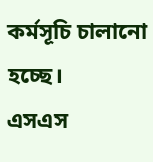কর্মসূচি চালানো হচ্ছে।
এসএস